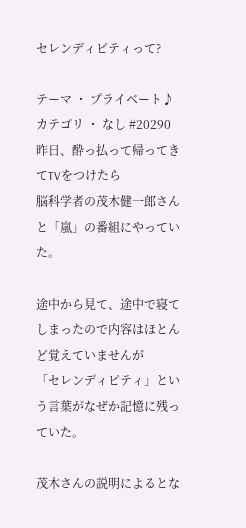セレンディピティって?

テーマ ・ プライベート♪ カテゴリ ・ なし #20290
昨日、酔っ払って帰ってきてTVをつけたら
脳科学者の茂木健一郎さんと「嵐」の番組にやっていた。

途中から見て、途中で寝てしまったので内容はほとんど覚えていませんが
「セレンディピティ」という言葉がなぜか記憶に残っていた。

茂木さんの説明によるとな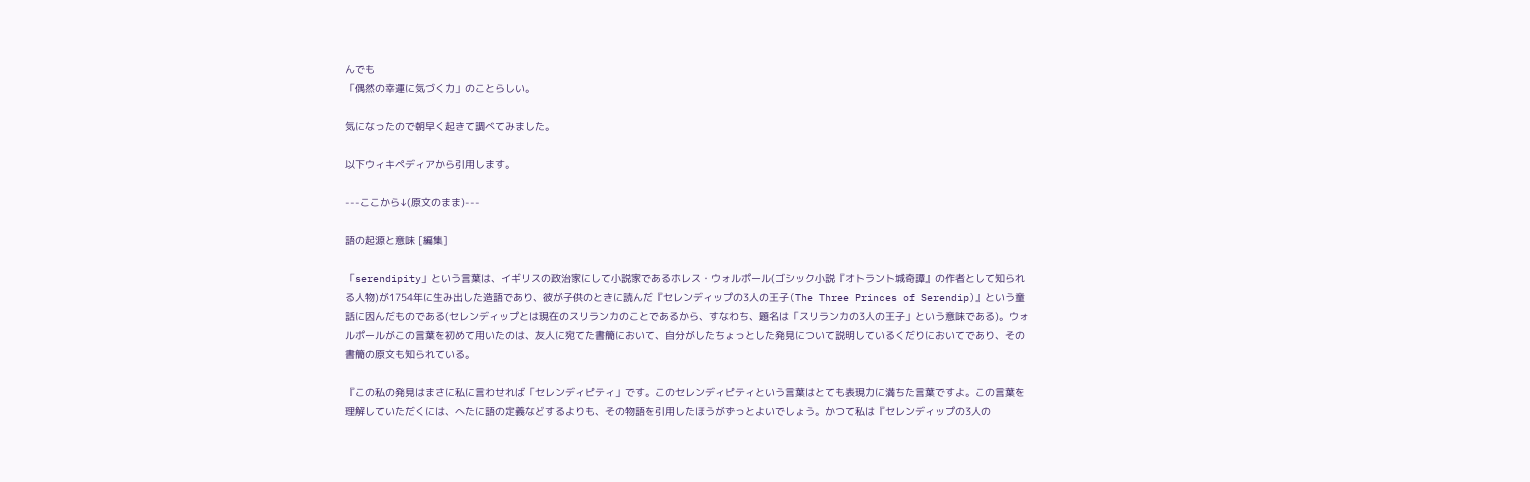んでも
「偶然の幸運に気づく力」のことらしい。

気になったので朝早く起きて調べてみました。

以下ウィキペディアから引用します。

---ここから↓(原文のまま)---

語の起源と意味 [編集]

「serendipity」という言葉は、イギリスの政治家にして小説家であるホレス・ウォルポール(ゴシック小説『オトラント城奇譚』の作者として知られる人物)が1754年に生み出した造語であり、彼が子供のときに読んだ『セレンディップの3人の王子(The Three Princes of Serendip)』という童話に因んだものである(セレンディップとは現在のスリランカのことであるから、すなわち、題名は「スリランカの3人の王子」という意味である)。ウォルポールがこの言葉を初めて用いたのは、友人に宛てた書簡において、自分がしたちょっとした発見について説明しているくだりにおいてであり、その書簡の原文も知られている。

『この私の発見はまさに私に言わせれば「セレンディピティ」です。このセレンディピティという言葉はとても表現力に満ちた言葉ですよ。この言葉を理解していただくには、へたに語の定義などするよりも、その物語を引用したほうがずっとよいでしょう。かつて私は『セレンディップの3人の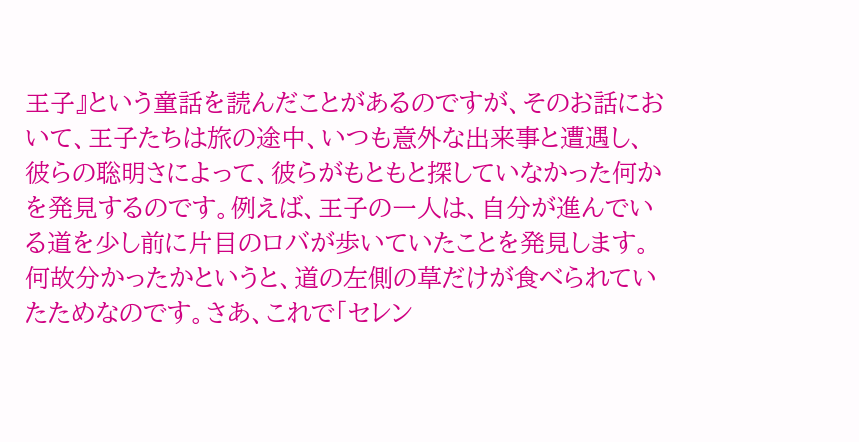王子』という童話を読んだことがあるのですが、そのお話において、王子たちは旅の途中、いつも意外な出来事と遭遇し、彼らの聡明さによって、彼らがもともと探していなかった何かを発見するのです。例えば、王子の一人は、自分が進んでいる道を少し前に片目のロバが歩いていたことを発見します。何故分かったかというと、道の左側の草だけが食べられていたためなのです。さあ、これで「セレン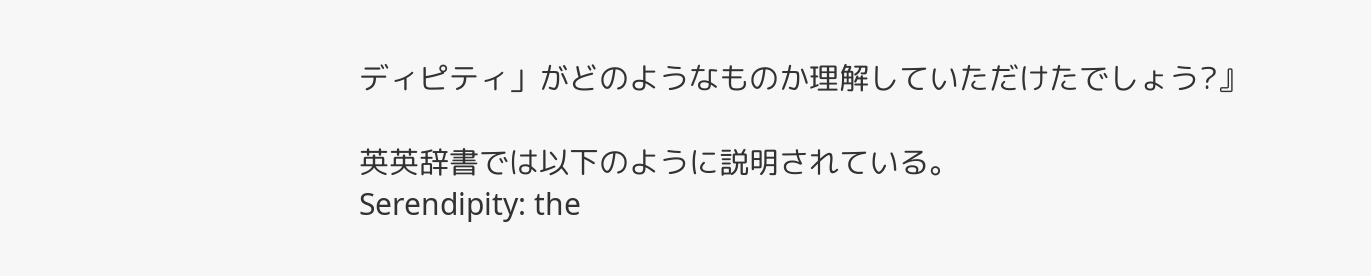ディピティ」がどのようなものか理解していただけたでしょう?』

英英辞書では以下のように説明されている。
Serendipity: the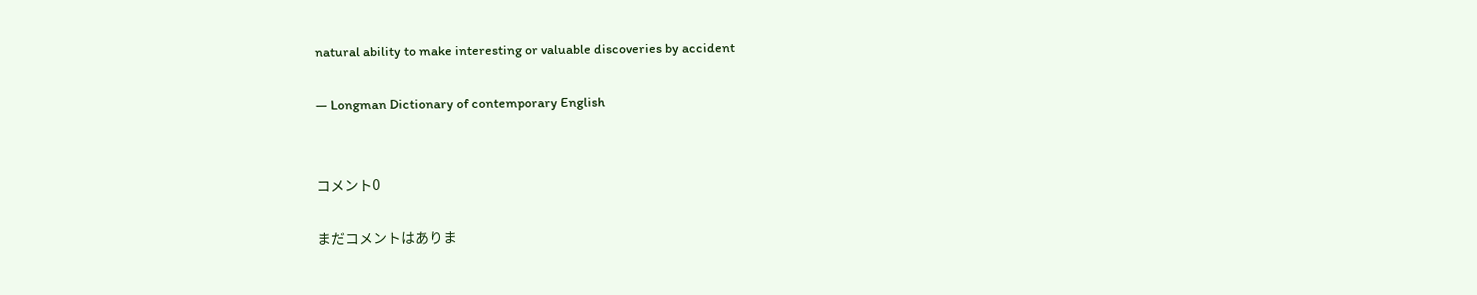natural ability to make interesting or valuable discoveries by accident

― Longman Dictionary of contemporary English


コメント0

まだコメントはありま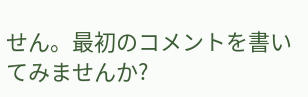せん。最初のコメントを書いてみませんか?